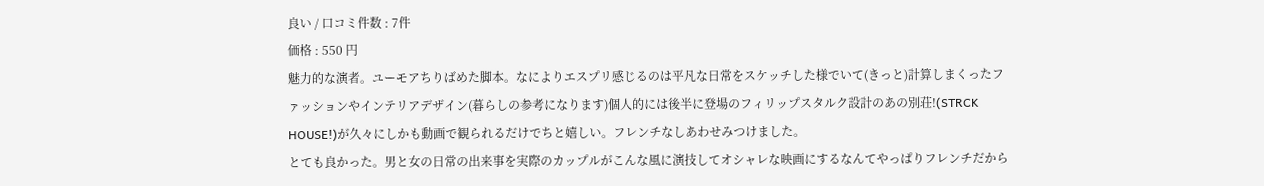良い / 口コミ件数 : 7件
価格 : 550 円
魅力的な演者。ユーモアちりばめた脚本。なによりエスプリ感じるのは平凡な日常をスケッチした様でいて(きっと)計算しまくったファッションやインテリアデザイン(暮らしの参考になります)個人的には後半に登場のフィリップスタルク設計のあの別荘!(STRCK HOUSE!)が久々にしかも動画で観られるだけでちと嬉しい。フレンチなしあわせみつけました。
とても良かった。男と女の日常の出来事を実際のカップルがこんな風に演技してオシャレな映画にするなんてやっぱりフレンチだから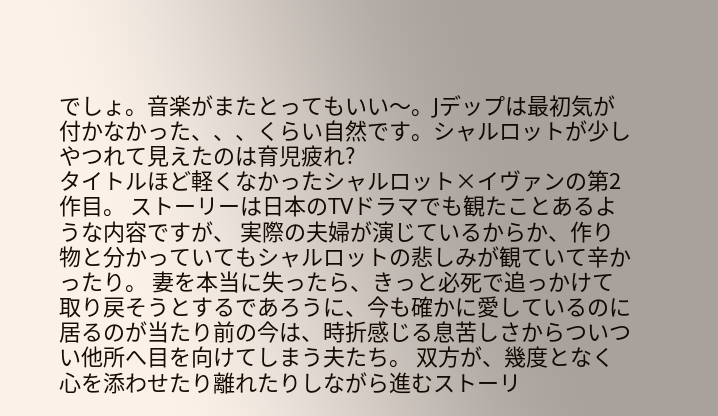でしょ。音楽がまたとってもいい〜。Jデップは最初気が付かなかった、、、くらい自然です。シャルロットが少しやつれて見えたのは育児疲れ?
タイトルほど軽くなかったシャルロット×イヴァンの第2作目。 ストーリーは日本のTVドラマでも観たことあるような内容ですが、 実際の夫婦が演じているからか、作り物と分かっていてもシャルロットの悲しみが観ていて辛かったり。 妻を本当に失ったら、きっと必死で追っかけて取り戻そうとするであろうに、今も確かに愛しているのに 居るのが当たり前の今は、時折感じる息苦しさからついつい他所へ目を向けてしまう夫たち。 双方が、幾度となく心を添わせたり離れたりしながら進むストーリ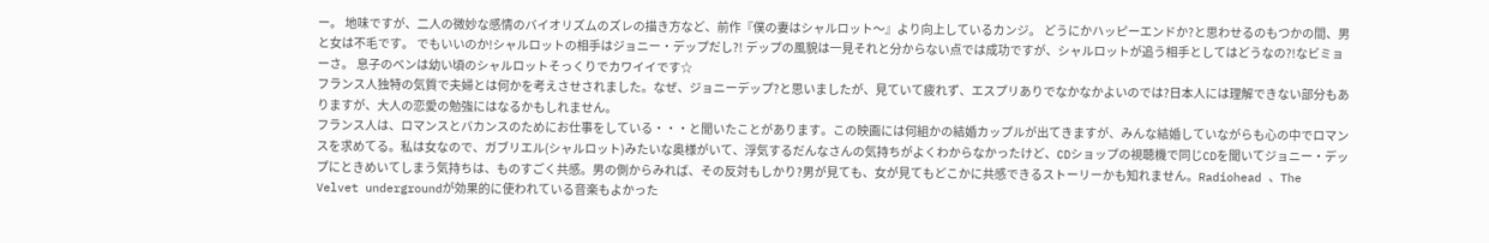ー。 地味ですが、二人の微妙な感情のバイオリズムのズレの描き方など、前作『僕の妻はシャルロット〜』より向上しているカンジ。 どうにかハッピーエンドか?と思わせるのもつかの間、男と女は不毛です。 でもいいのか!シャルロットの相手はジョニー・デップだし?! デップの風貌は一見それと分からない点では成功ですが、シャルロットが追う相手としてはどうなの?!なビミョーさ。 息子のベンは幼い頃のシャルロットそっくりでカワイイです☆
フランス人独特の気質で夫婦とは何かを考えさせされました。なぜ、ジョニーデップ?と思いましたが、見ていて疲れず、エスプリありでなかなかよいのでは?日本人には理解できない部分もありますが、大人の恋愛の勉強にはなるかもしれません。
フランス人は、ロマンスとバカンスのためにお仕事をしている・・・と聞いたことがあります。この映画には何組かの結婚カップルが出てきますが、みんな結婚していながらも心の中でロマンスを求めてる。私は女なので、ガブリエル(シャルロット)みたいな奥様がいて、浮気するだんなさんの気持ちがよくわからなかったけど、CDショップの視聴機で同じCDを聞いてジョニー・デップにときめいてしまう気持ちは、ものすごく共感。男の側からみれば、その反対もしかり?男が見ても、女が見てもどこかに共感できるストーリーかも知れません。Radiohead 、The Velvet undergroundが効果的に使われている音楽もよかった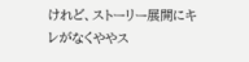けれど、ストーリー展開にキレがなくややス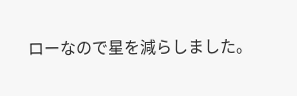ローなので星を減らしました。